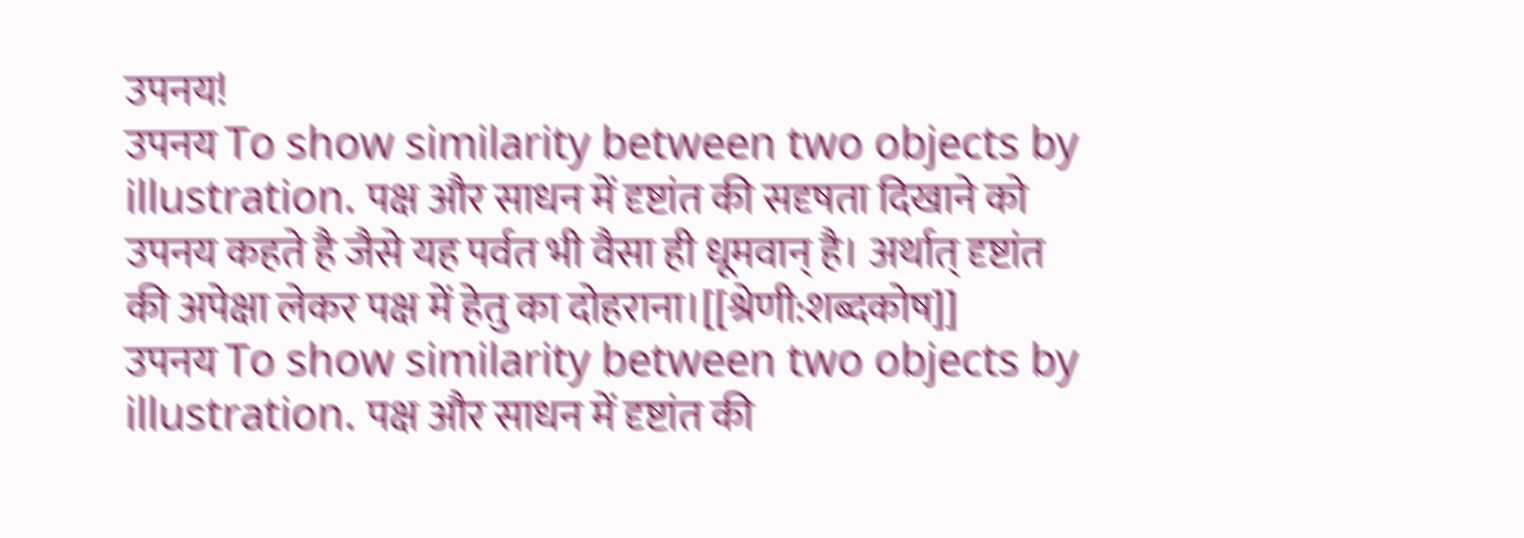उपनय!
उपनय To show similarity between two objects by illustration. पक्ष और साधन में दृष्टांत की सदृषता दिखाने को उपनय कहते है जैसे यह पर्वत भी वैसा ही धूमवान् है। अर्थात् दृष्टांत की अपेक्षा लेकर पक्ष में हेतु का दोहराना।[[श्रेणी:शब्दकोष]]
उपनय To show similarity between two objects by illustration. पक्ष और साधन में दृष्टांत की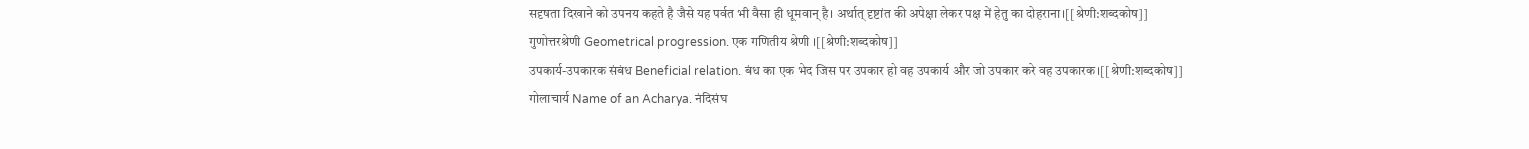सदृषता दिखाने को उपनय कहते है जैसे यह पर्वत भी वैसा ही धूमवान् है। अर्थात् दृष्टांत की अपेक्षा लेकर पक्ष में हेतु का दोहराना।[[श्रेणी:शब्दकोष]]
गुणोत्तरश्रेणी Geometrical progression. एक गणितीय श्रेणी ।[[श्रेणी:शब्दकोष]]
उपकार्य-उपकारक संबंध Beneficial relation. बंध का एक भेद जिस पर उपकार हो वह उपकार्य और जो उपकार करे वह उपकारक।[[श्रेणी:शब्दकोष]]
गोलाचार्य Name of an Acharya. नंदिसंघ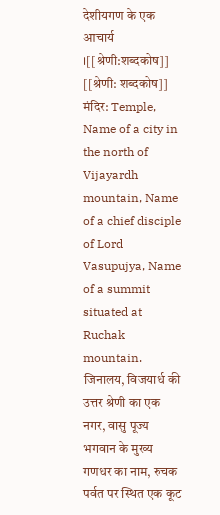देशीयगण के एक आचार्य ।[[श्रेणी:शब्दकोष]]
[[श्रेणी: शब्दकोष]] मंदिर: Temple, Name of a city in the north of Vijayardh mountain, Name of a chief disciple of Lord Vasupujya, Name of a summit situated at Ruchak mountain. जिनालय, विजयार्ध की उत्तर श्रेणी का एक नगर, वासु पूज्य भगवान के मुख्य गणधर का नाम, रुचक पर्वत पर स्थित एक कूट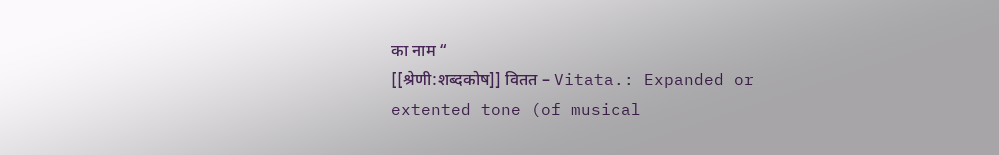का नाम “
[[श्रेणी:शब्दकोष]] वितत – Vitata.: Expanded or extented tone (of musical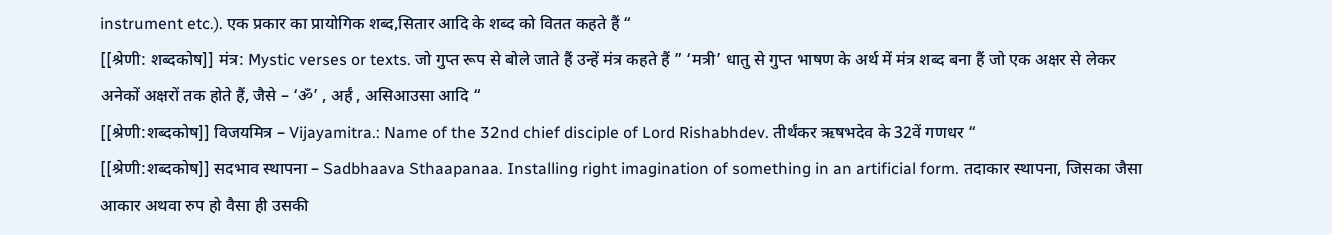instrument etc.). एक प्रकार का प्रायोगिक शब्द,सितार आदि के शब्द को वितत कहते हैं “
[[श्रेणी: शब्दकोष]] मंत्र: Mystic verses or texts. जो गुप्त रूप से बोले जाते हैं उन्हें मंत्र कहते हैं ” ‘मत्री’ धातु से गुप्त भाषण के अर्थ में मंत्र शब्द बना हैं जो एक अक्षर से लेकर अनेकों अक्षरों तक होते हैं, जैसे – ‘ॐ’ , अर्हं , असिआउसा आदि “
[[श्रेणी:शब्दकोष]] विजयमित्र – Vijayamitra.: Name of the 32nd chief disciple of Lord Rishabhdev. तीर्थंकर ऋषभदेव के 32वें गणधर “
[[श्रेणी:शब्दकोष]] सदभाव स्थापना – Sadbhaava Sthaapanaa. Installing right imagination of something in an artificial form. तदाकार स्थापना, जिसका जैसा आकार अथवा रुप हो वैसा ही उसकी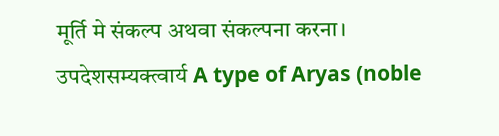मूर्ति मे संकल्प अथवा संकल्पना करना।
उपदेशसम्यक्त्वार्य A type of Aryas (noble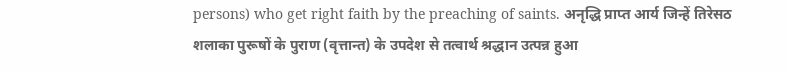persons) who get right faith by the preaching of saints. अनृद्धि प्राप्त आर्य जिन्हें तिरेसठ शलाका पुरूषों के पुराण (वृत्तान्त) के उपदेश से तत्वार्थ श्रद्धान उत्पन्न हुआ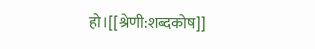हो।[[श्रेणी:शब्दकोष]]